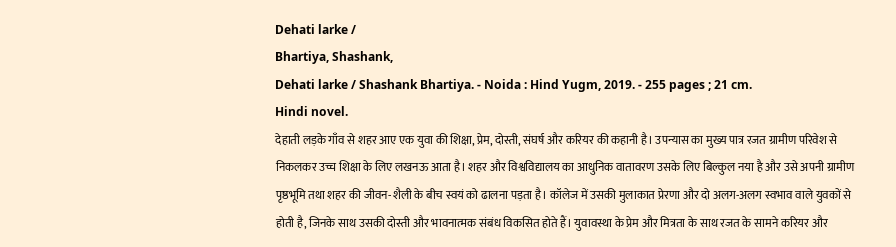Dehati larke /
Bhartiya, Shashank,
Dehati larke / Shashank Bhartiya. - Noida : Hind Yugm, 2019. - 255 pages ; 21 cm.
Hindi novel.
देहाती लड़के गाँव से शहर आए एक युवा की शिक्षा, प्रेम, दोस्ती, संघर्ष और करियर की कहानी है। उपन्यास का मुख्य पात्र रजत ग्रामीण परिवेश से निकलकर उच्च शिक्षा के लिए लखनऊ आता है। शहर और विश्वविद्यालय का आधुनिक वातावरण उसके लिए बिल्कुल नया है और उसे अपनी ग्रामीण पृष्ठभूमि तथा शहर की जीवन-शैली के बीच स्वयं को ढालना पड़ता है। कॉलेज में उसकी मुलाकात प्रेरणा और दो अलग-अलग स्वभाव वाले युवकों से होती है, जिनके साथ उसकी दोस्ती और भावनात्मक संबंध विकसित होते हैं। युवावस्था के प्रेम और मित्रता के साथ रजत के सामने करियर और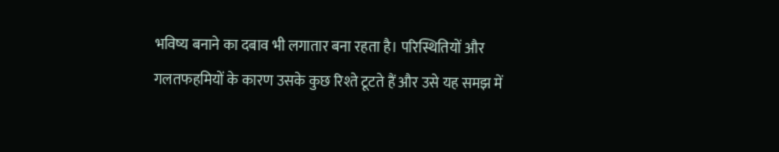भविष्य बनाने का दबाव भी लगातार बना रहता है। परिस्थितियों और गलतफहमियों के कारण उसके कुछ रिश्ते टूटते हैं और उसे यह समझ में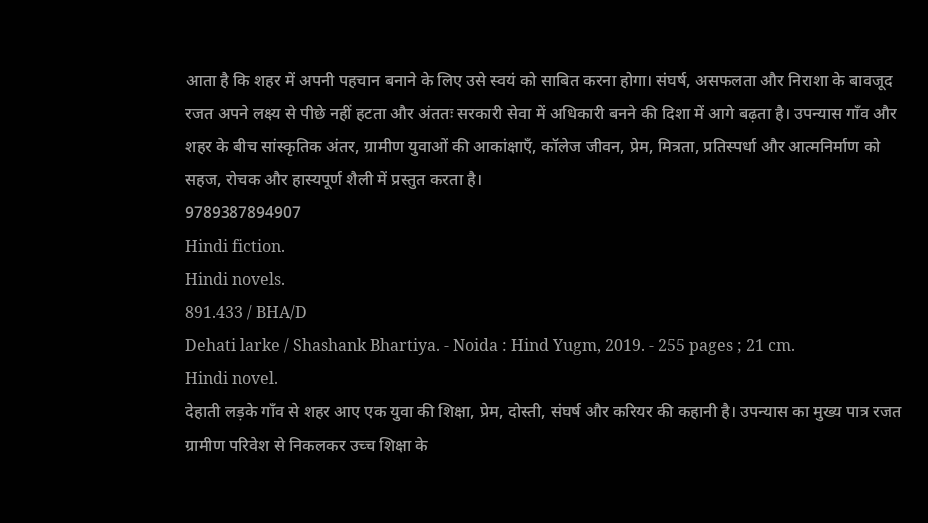आता है कि शहर में अपनी पहचान बनाने के लिए उसे स्वयं को साबित करना होगा। संघर्ष, असफलता और निराशा के बावजूद रजत अपने लक्ष्य से पीछे नहीं हटता और अंततः सरकारी सेवा में अधिकारी बनने की दिशा में आगे बढ़ता है। उपन्यास गाँव और शहर के बीच सांस्कृतिक अंतर, ग्रामीण युवाओं की आकांक्षाएँ, कॉलेज जीवन, प्रेम, मित्रता, प्रतिस्पर्धा और आत्मनिर्माण को सहज, रोचक और हास्यपूर्ण शैली में प्रस्तुत करता है।
9789387894907
Hindi fiction.
Hindi novels.
891.433 / BHA/D
Dehati larke / Shashank Bhartiya. - Noida : Hind Yugm, 2019. - 255 pages ; 21 cm.
Hindi novel.
देहाती लड़के गाँव से शहर आए एक युवा की शिक्षा, प्रेम, दोस्ती, संघर्ष और करियर की कहानी है। उपन्यास का मुख्य पात्र रजत ग्रामीण परिवेश से निकलकर उच्च शिक्षा के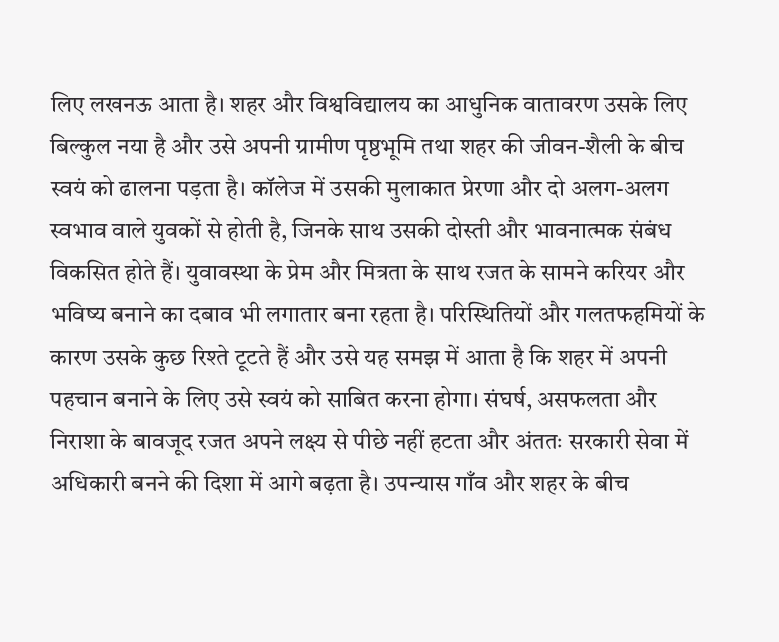लिए लखनऊ आता है। शहर और विश्वविद्यालय का आधुनिक वातावरण उसके लिए बिल्कुल नया है और उसे अपनी ग्रामीण पृष्ठभूमि तथा शहर की जीवन-शैली के बीच स्वयं को ढालना पड़ता है। कॉलेज में उसकी मुलाकात प्रेरणा और दो अलग-अलग स्वभाव वाले युवकों से होती है, जिनके साथ उसकी दोस्ती और भावनात्मक संबंध विकसित होते हैं। युवावस्था के प्रेम और मित्रता के साथ रजत के सामने करियर और भविष्य बनाने का दबाव भी लगातार बना रहता है। परिस्थितियों और गलतफहमियों के कारण उसके कुछ रिश्ते टूटते हैं और उसे यह समझ में आता है कि शहर में अपनी पहचान बनाने के लिए उसे स्वयं को साबित करना होगा। संघर्ष, असफलता और निराशा के बावजूद रजत अपने लक्ष्य से पीछे नहीं हटता और अंततः सरकारी सेवा में अधिकारी बनने की दिशा में आगे बढ़ता है। उपन्यास गाँव और शहर के बीच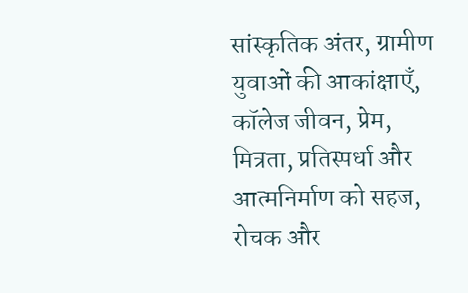सांस्कृतिक अंतर, ग्रामीण युवाओं की आकांक्षाएँ, कॉलेज जीवन, प्रेम, मित्रता, प्रतिस्पर्धा और आत्मनिर्माण को सहज, रोचक और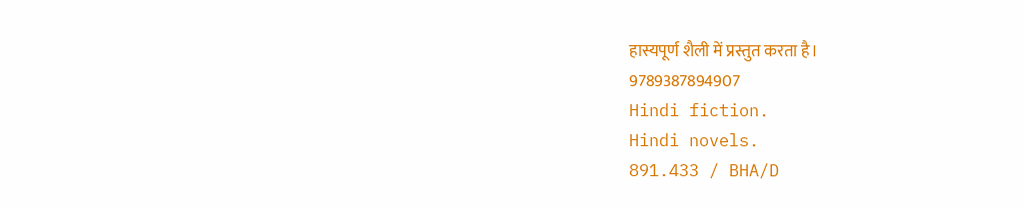हास्यपूर्ण शैली में प्रस्तुत करता है।
9789387894907
Hindi fiction.
Hindi novels.
891.433 / BHA/D